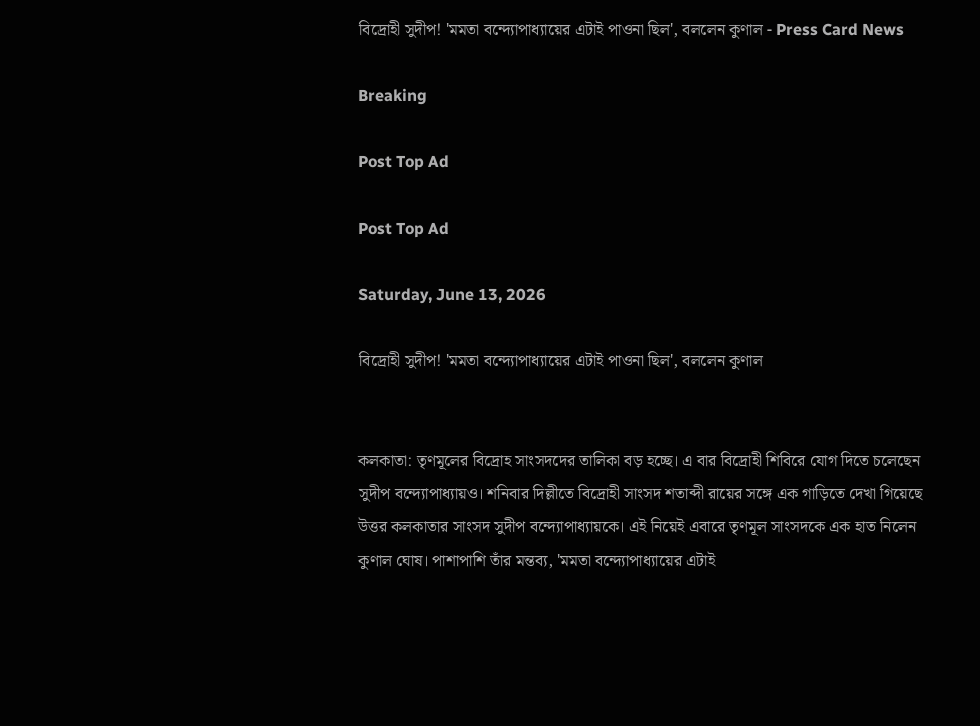বিদ্রোহী সুদীপ! 'মমতা বন্দ্যোপাধ্যায়ের এটাই পাওনা ছিল', বললেন কুণাল - Press Card News

Breaking

Post Top Ad

Post Top Ad

Saturday, June 13, 2026

বিদ্রোহী সুদীপ! 'মমতা বন্দ্যোপাধ্যায়ের এটাই পাওনা ছিল', বললেন কুণাল


কলকাতা: তৃণমূলের বিদ্রোহ সাংসদদের তালিকা বড় হচ্ছে। এ বার বিদ্রোহী শিবিরে যোগ দিতে চলেছেন সুদীপ বন্দ্যোপাধ্যায়ও। শনিবার দিল্লীতে বিদ্রোহী সাংসদ শতাব্দী রায়ের সঙ্গে এক গাড়িতে দেখা গিয়েছে উত্তর কলকাতার সাংসদ সুদীপ বন্দ্যোপাধ্যায়কে। এই নিয়েই এবারে তৃণমূল সাংসদকে এক হাত নিলেন কুণাল ঘোষ। পাশাপাশি তাঁর মন্তব্য, 'মমতা বন্দ্যোপাধ্যায়ের এটাই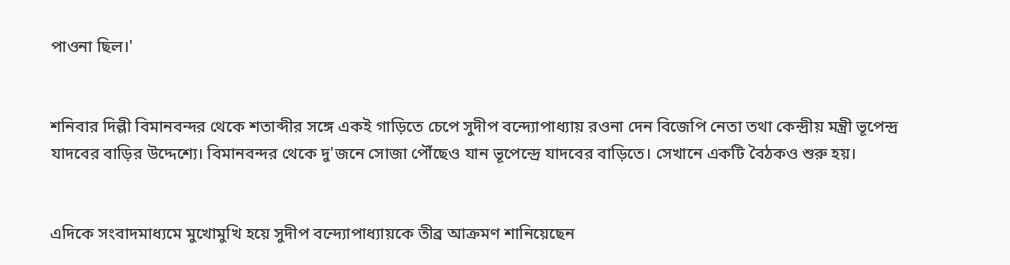পাওনা ছিল।'


শনিবার দিল্লী বিমানবন্দর থেকে শতাব্দীর সঙ্গে একই গাড়িতে চেপে সুদীপ বন্দ্যোপাধ্যায় রওনা দেন বিজেপি নেতা তথা কেন্দ্রীয় মন্ত্রী ভূপেন্দ্র যাদবের বাড়ির উদ্দেশ্যে। বিমানবন্দর থেকে দু'জনে সোজা পৌঁছেও যান ভূপেন্দ্রে যাদবের বাড়িতে। সেখানে একটি বৈঠকও শুরু হয়।


এদিকে সংবাদমাধ্যমে মুখোমুখি হয়ে সুদীপ বন্দ্যোপাধ্যায়কে তীব্র আক্রমণ শানিয়েছেন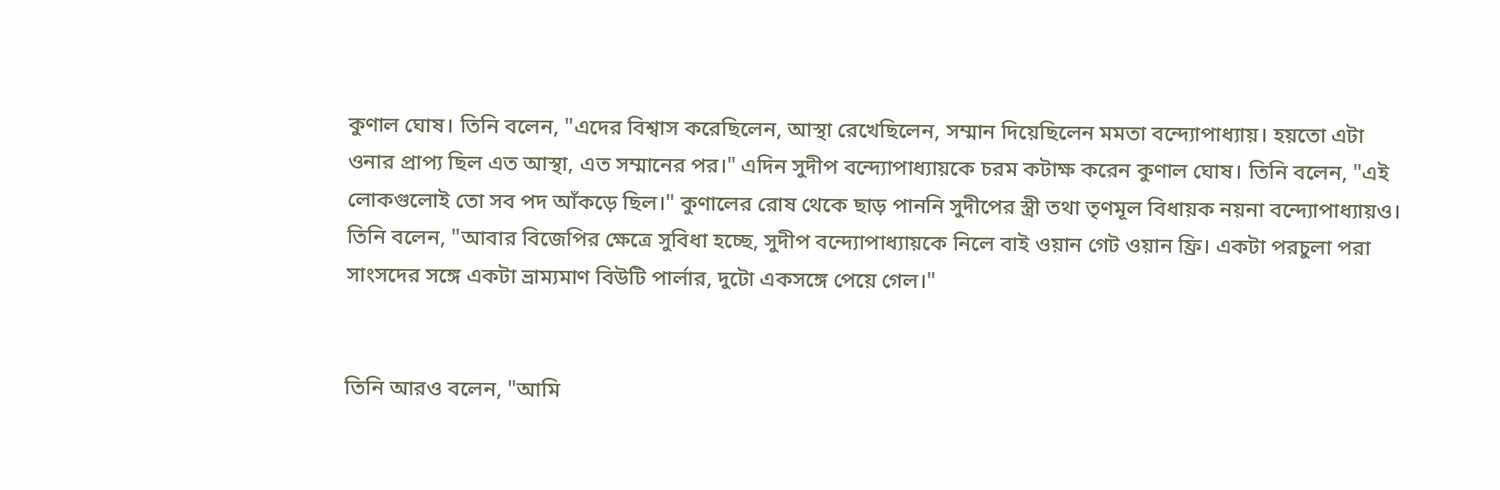কুণাল ঘোষ। তিনি বলেন, "এদের বিশ্বাস করেছিলেন, আস্থা রেখেছিলেন, সম্মান দিয়েছিলেন মমতা বন্দ্যোপাধ্যায়। হয়তো এটা ওনার প্রাপ্য ছিল এত আস্থা, এত সম্মানের পর।" এদিন সুদীপ বন্দ্যোপাধ্যায়কে চরম কটাক্ষ করেন কুণাল ঘোষ। তিনি বলেন, "এই লোকগুলোই তো সব পদ আঁকড়ে ছিল।" কুণালের রোষ থেকে ছাড় পাননি সুদীপের স্ত্রী তথা তৃণমূল বিধায়ক নয়না বন্দ্যোপাধ্যায়ও।‌ তিনি বলেন, "আবার বিজেপির ক্ষেত্রে সুবিধা হচ্ছে, সুদীপ বন্দ্যোপাধ্যায়কে নিলে বাই ওয়ান গেট ওয়ান ফ্রি। একটা পরচুলা পরা সাংসদের সঙ্গে একটা ভ্রাম্যমাণ বিউটি পার্লার, দুটো একসঙ্গে পেয়ে গেল।"


তিনি আরও বলেন, "আমি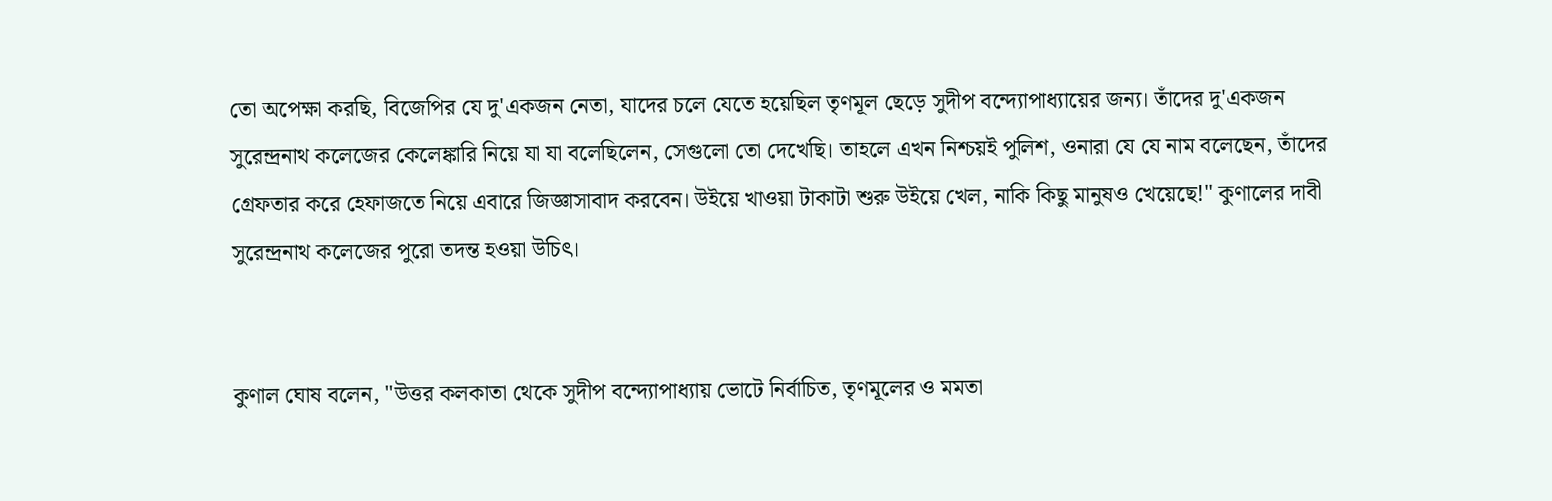তো অপেক্ষা করছি, বিজেপির যে দু'একজন নেতা, যাদের চলে যেতে হয়েছিল তৃণমূল ছেড়ে সুদীপ বন্দ্যোপাধ্যায়ের জন্য। তাঁদের দু'একজন সুরেন্দ্রনাথ কলেজের কেলেঙ্কারি নিয়ে যা যা বলেছিলেন, সেগুলো তো দেখেছি। তাহলে এখন নিশ্চয়ই পুলিশ, ওনারা যে যে নাম বলেছেন, তাঁদের গ্রেফতার করে হেফাজতে নিয়ে এবারে জিজ্ঞাসাবাদ করবেন। উইয়ে খাওয়া টাকাটা শুরু উইয়ে খেল, নাকি কিছু মানুষও খেয়েছে!" কুণালের দাবী সুরেন্দ্রনাথ কলেজের পুরো তদন্ত হওয়া উচিৎ।


কুণাল ঘোষ বলেন, "উত্তর কলকাতা থেকে সুদীপ বন্দ্যোপাধ্যায় ভোটে নির্বাচিত, তৃণমূলের ও মমতা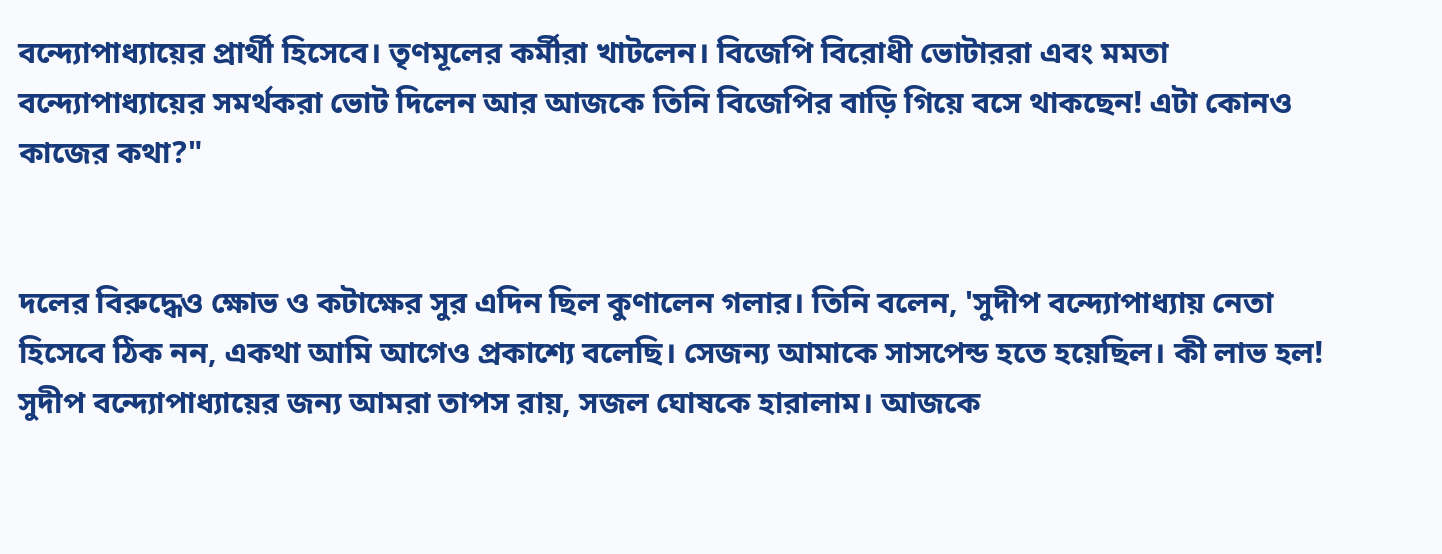বন্দ্যোপাধ্যায়ের প্রার্থী হিসেবে। তৃণমূলের কর্মীরা খাটলেন। বিজেপি বিরোধী ভোটাররা এবং মমতা বন্দ্যোপাধ্যায়ের সমর্থকরা ভোট দিলেন আর আজকে তিনি বিজেপির বাড়ি গিয়ে বসে থাকছেন! এটা কোনও কাজের কথা?"


দলের বিরুদ্ধেও ক্ষোভ ও কটাক্ষের সুর এদিন ছিল কুণালেন গলার। তিনি বলেন, 'সুদীপ বন্দ্যোপাধ্যায় নেতা হিসেবে ঠিক নন, একথা আমি আগেও প্রকাশ্যে বলেছি। সেজন্য আমাকে সাসপেন্ড হতে হয়েছিল। কী লাভ হল! সুদীপ বন্দ্যোপাধ্যায়ের জন্য আমরা তাপস রায়, সজল ঘোষকে হারালাম। আজকে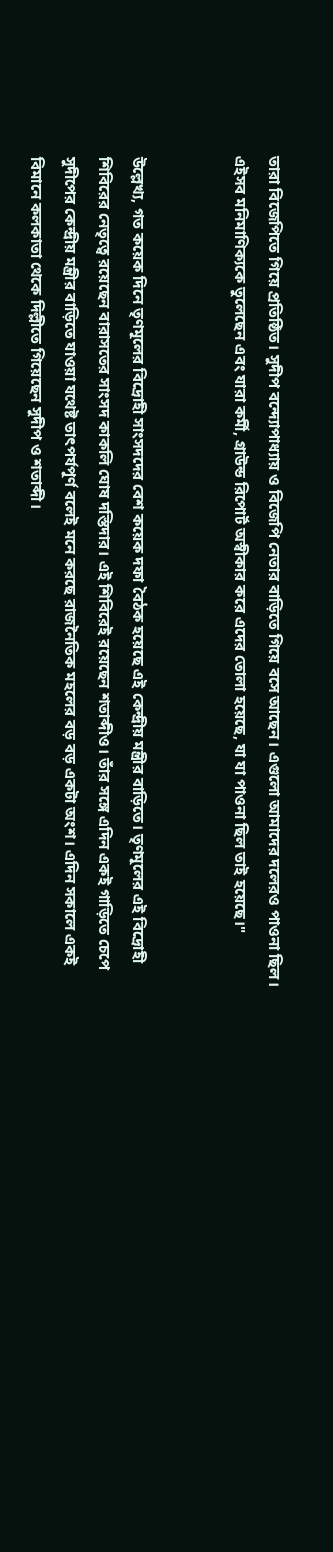তারা বিজেপিতে গিয়ে প্রতিষ্ঠিত। সুদীপ বন্দ্যোপাধ্যায় ও বিজেপি নেতার বাড়িতে গিয়ে বসে আছেন। এগুলো আমাদের দলেরও পাওনা ছিল। এইসব মনিমাণিক্যকে তুলেছেন এবং যারা কর্মী, গ্ৰাউন্ড রিপোর্ট অস্বীকার করে এদের তোলা হয়েছে, যা যা পাওনা ছিল তাই হয়েছে।"


উল্লেখ্য, গত কয়েক দিনে তৃণমূলের বিদ্রোহী সাংসদদের বেশ কয়েক দফা বৈঠক হয়েছে এই কেন্দ্রীয় মন্ত্রীর বাড়িতে। তৃণমূলের এই বিদ্রোহী শিবিরের নেতৃত্বে রয়েছেন বারাসতের সাংসদ কাকলি ঘোষ দস্তিদার। এই শিবিরেই রয়েছেন শতাব্দীও। তাঁর সঙ্গে এদিন একই গাড়িতে চেপে সুদীপের কেন্দ্রীয় মন্ত্রীর বাড়িতে যাওয়া যথেষ্ট তাৎপর্যপূর্ণ বলেই মনে করছে রাজনৈতিক মহলের বড় বড় একটা অংশ। এদিন সকালে একই বিমানে কলকাতা থেকে দিল্লীতে গিয়েছেন সুদীপ ও শতাব্দী।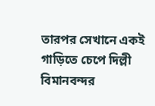তারপর সেখানে একই গাড়িতে চেপে দিল্লী বিমানবন্দর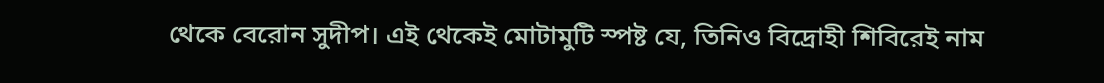থেকে বেরোন সুদীপ। এই থেকেই মোটামুটি স্পষ্ট যে, তিনিও বিদ্রোহী শিবিরেই নাম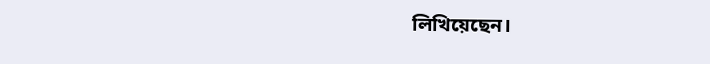লিখিয়েছেন।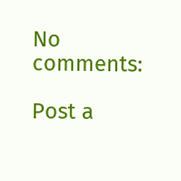No comments:

Post a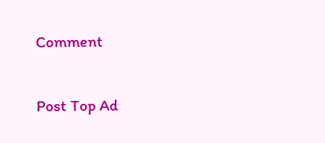Comment

Post Top Ad